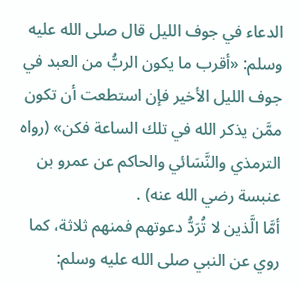الدعاء في جوف الليل قال صلى الله عليه وسلم: «أقرب ما يكون الربُّ من العبد في جوف الليل الأخير فإن استطعت أن تكون ممَّن يذكر الله في تلك الساعة فكن» (رواه الترمذي والنَّسَائي والحاكم عن عمرو بن عنبسة رضي الله عنه) .
أمَّا الَّذين لا تُرَدُّ دعوتهم فمنهم ثلاثة، كما روي عن النبي صلى الله عليه وسلم: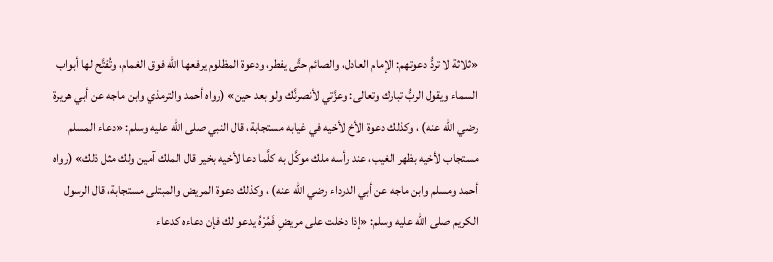«ثلاثة لا تردُّ دعوتهم: الإمام العادل، والصائم حتَّى يفطر، ودعوة المظلوم يرفعها الله فوق الغمام، وتُفتَّح لها أبواب السماء ويقول الربُّ تبارك وتعالى: وعزَّتي لأنصرنَّك ولو بعد حين» (رواه أحمد والترمذي وابن ماجه عن أبي هريرة رضي الله عنه) ، وكذلك دعوة الأخ لأخيه في غيابه مستجابة، قال النبي صلى الله عليه وسلم: «دعاء المسلم مستجاب لأخيه بظهر الغيب، عند رأسه ملك موكَّل به كلَّما دعا لأخيه بخير قال الملك آمين ولك مثل ذلك» (رواه أحمد ومسلم وابن ماجه عن أبي الدرداء رضي الله عنه) ، وكذلك دعوة المريض والمبتلى مستجابة، قال الرسول الكريم صلى الله عليه وسلم: «إذا دخلت على مريضِ فَمُرْهُ يدعو لك فإن دعاءه كدعاء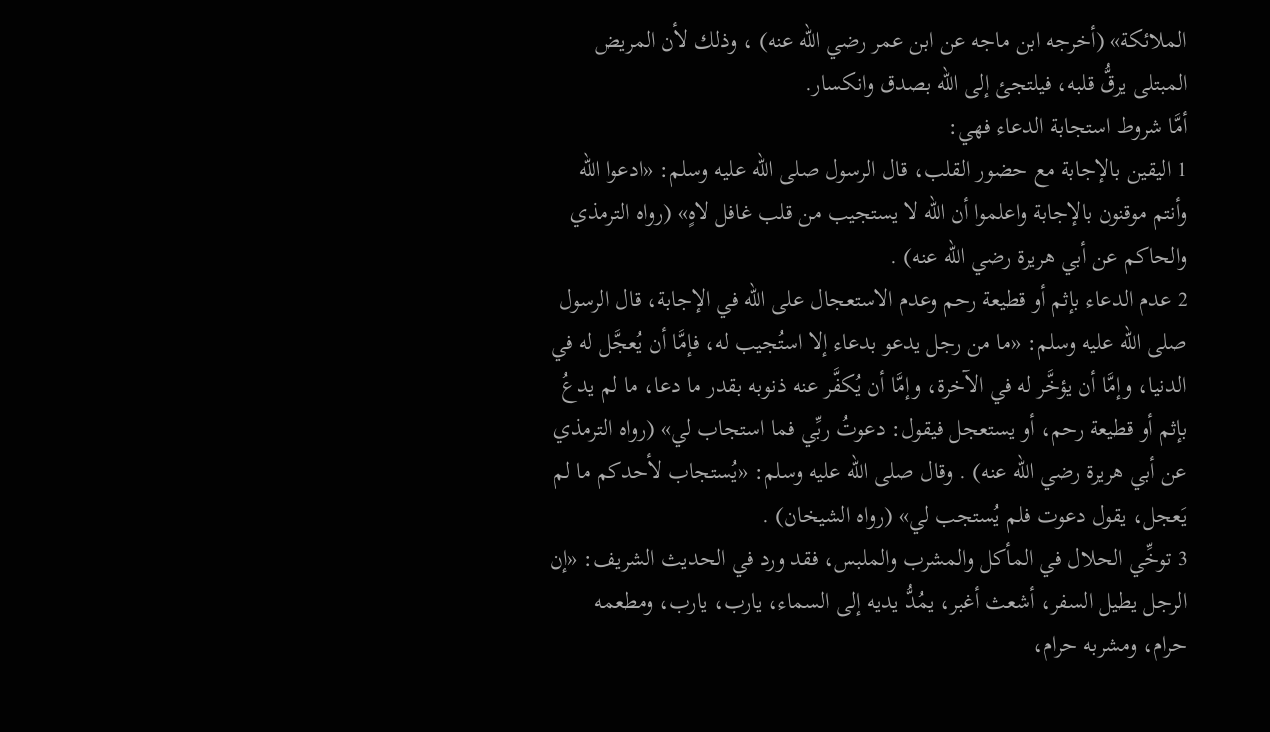الملائكة» (أخرجه ابن ماجه عن ابن عمر رضي الله عنه) ، وذلك لأن المريض المبتلى يرقُّ قلبه، فيلتجئ إلى الله بصدق وانكسار.
أمَّا شروط استجابة الدعاء فهي:
1 اليقين بالإجابة مع حضور القلب، قال الرسول صلى الله عليه وسلم: «ادعوا الله وأنتم موقنون بالإجابة واعلموا أن الله لا يستجيب من قلب غافل لاهٍ» (رواه الترمذي والحاكم عن أبي هريرة رضي الله عنه) .
2 عدم الدعاء بإثم أو قطيعة رحم وعدم الاستعجال على الله في الإجابة، قال الرسول صلى الله عليه وسلم: «ما من رجل يدعو بدعاء إلا استُجيب له، فإمَّا أن يُعجَّل له في الدنيا، وإمَّا أن يؤخَّر له في الآخرة، وإمَّا أن يُكفَّر عنه ذنوبه بقدر ما دعا، ما لم يدعُ بإثم أو قطيعة رحم، أو يستعجل فيقول: دعوتُ ربِّي فما استجاب لي» (رواه الترمذي عن أبي هريرة رضي الله عنه) . وقال صلى الله عليه وسلم: «يُستجاب لأحدكم ما لم يَعجل، يقول دعوت فلم يُستجب لي» (رواه الشيخان) .
3 توخِّي الحلال في المأكل والمشرب والملبس، فقد ورد في الحديث الشريف: «إن الرجل يطيل السفر، أشعث أغبر، يمُدُّ يديه إلى السماء، يارب، يارب، ومطعمه حرام، ومشربه حرام،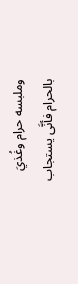وملبسه حرام وغُذيَ بالحرام فأنَّى يستجاب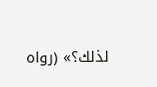لذلك؟» (رواه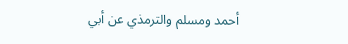أحمد ومسلم والترمذي عن أبي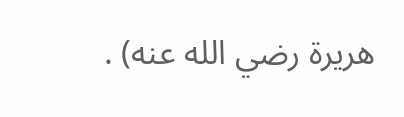هريرة رضي الله عنه) .